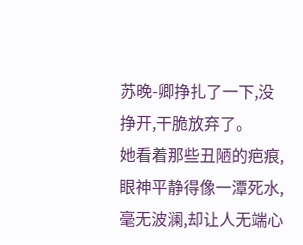苏晚-卿挣扎了一下,没挣开,干脆放弃了。
她看着那些丑陋的疤痕,眼神平静得像一潭死水,毫无波澜,却让人无端心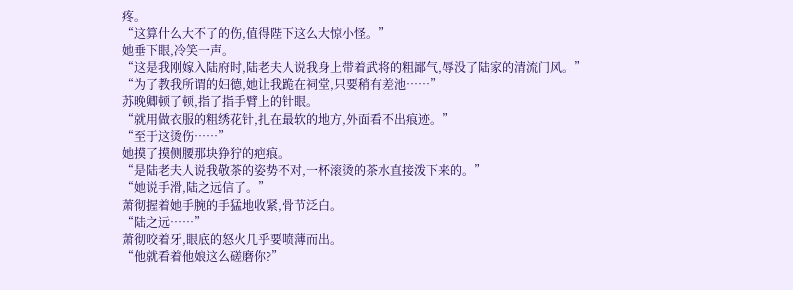疼。
“这算什么大不了的伤,值得陛下这么大惊小怪。”
她垂下眼,冷笑一声。
“这是我刚嫁入陆府时,陆老夫人说我身上带着武将的粗鄙气,辱没了陆家的清流门风。”
“为了教我所谓的妇德,她让我跪在祠堂,只要稍有差池……”
苏晚卿顿了顿,指了指手臂上的针眼。
“就用做衣服的粗绣花针,扎在最软的地方,外面看不出痕迹。”
“至于这烫伤……”
她摸了摸侧腰那块狰狞的疤痕。
“是陆老夫人说我敬茶的姿势不对,一杯滚烫的茶水直接泼下来的。”
“她说手滑,陆之远信了。”
萧彻握着她手腕的手猛地收紧,骨节泛白。
“陆之远……”
萧彻咬着牙,眼底的怒火几乎要喷薄而出。
“他就看着他娘这么磋磨你?”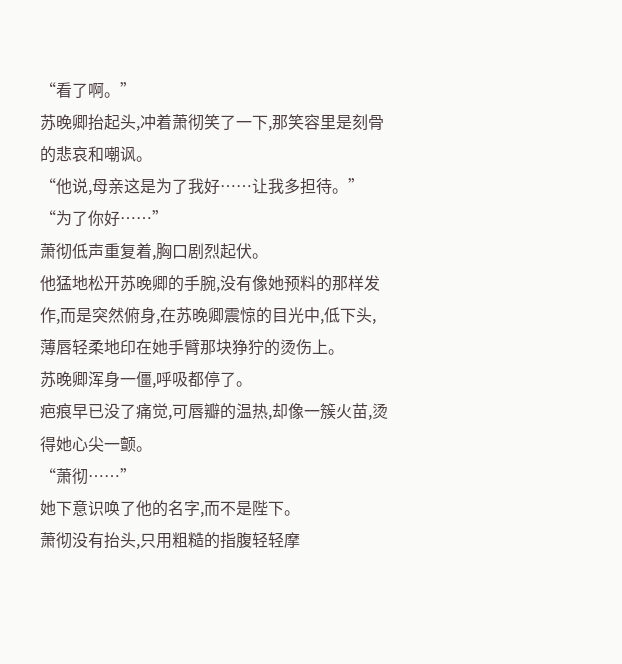“看了啊。”
苏晚卿抬起头,冲着萧彻笑了一下,那笑容里是刻骨的悲哀和嘲讽。
“他说,母亲这是为了我好……让我多担待。”
“为了你好……”
萧彻低声重复着,胸口剧烈起伏。
他猛地松开苏晚卿的手腕,没有像她预料的那样发作,而是突然俯身,在苏晚卿震惊的目光中,低下头,薄唇轻柔地印在她手臂那块狰狞的烫伤上。
苏晚卿浑身一僵,呼吸都停了。
疤痕早已没了痛觉,可唇瓣的温热,却像一簇火苗,烫得她心尖一颤。
“萧彻……”
她下意识唤了他的名字,而不是陛下。
萧彻没有抬头,只用粗糙的指腹轻轻摩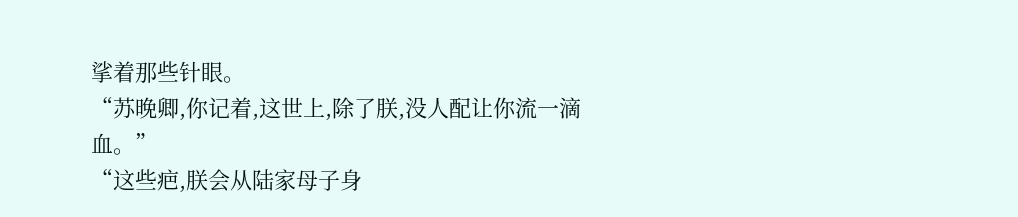挲着那些针眼。
“苏晚卿,你记着,这世上,除了朕,没人配让你流一滴血。”
“这些疤,朕会从陆家母子身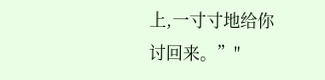上,一寸寸地给你讨回来。”"